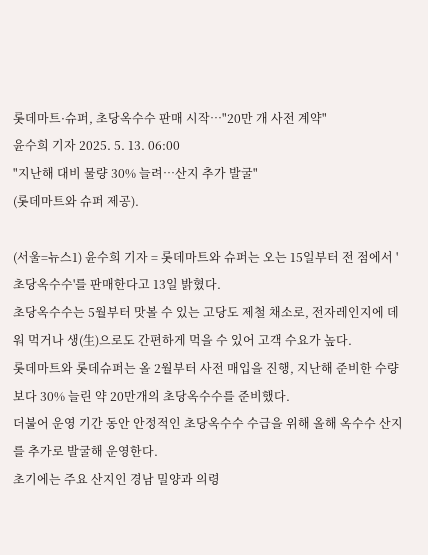롯데마트·슈퍼, 초당옥수수 판매 시작…"20만 개 사전 계약"
윤수희 기자 2025. 5. 13. 06:00
"지난해 대비 물량 30% 늘려…산지 추가 발굴"
(롯데마트와 슈퍼 제공).

(서울=뉴스1) 윤수희 기자 = 롯데마트와 슈퍼는 오는 15일부터 전 점에서 '초당옥수수'를 판매한다고 13일 밝혔다.
초당옥수수는 5월부터 맛볼 수 있는 고당도 제철 채소로, 전자레인지에 데워 먹거나 생(生)으로도 간편하게 먹을 수 있어 고객 수요가 높다.
롯데마트와 롯데슈퍼는 올 2월부터 사전 매입을 진행, 지난해 준비한 수량보다 30% 늘린 약 20만개의 초당옥수수를 준비했다.
더불어 운영 기간 동안 안정적인 초당옥수수 수급을 위해 올해 옥수수 산지를 추가로 발굴해 운영한다.
초기에는 주요 산지인 경남 밀양과 의령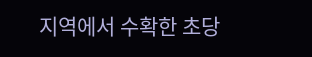지역에서 수확한 초당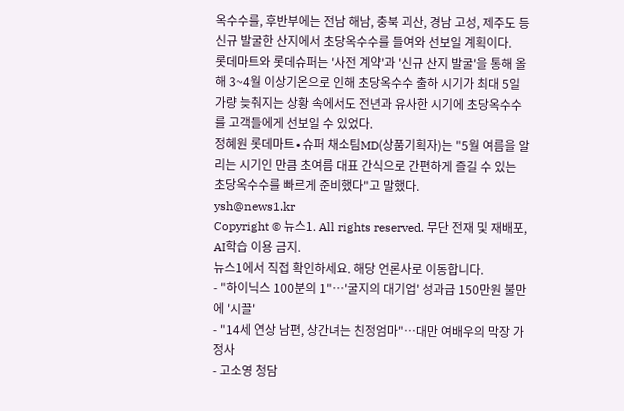옥수수를, 후반부에는 전남 해남, 충북 괴산, 경남 고성, 제주도 등 신규 발굴한 산지에서 초당옥수수를 들여와 선보일 계획이다.
롯데마트와 롯데슈퍼는 '사전 계약'과 '신규 산지 발굴'을 통해 올해 3~4월 이상기온으로 인해 초당옥수수 출하 시기가 최대 5일가량 늦춰지는 상황 속에서도 전년과 유사한 시기에 초당옥수수를 고객들에게 선보일 수 있었다.
정혜원 롯데마트∙슈퍼 채소팀MD(상품기획자)는 "5월 여름을 알리는 시기인 만큼 초여름 대표 간식으로 간편하게 즐길 수 있는 초당옥수수를 빠르게 준비했다"고 말했다.
ysh@news1.kr
Copyright © 뉴스1. All rights reserved. 무단 전재 및 재배포, AI학습 이용 금지.
뉴스1에서 직접 확인하세요. 해당 언론사로 이동합니다.
- "하이닉스 100분의 1"…'굴지의 대기업' 성과급 150만원 불만에 '시끌'
- "14세 연상 남편, 상간녀는 친정엄마"…대만 여배우의 막장 가정사
- 고소영 청담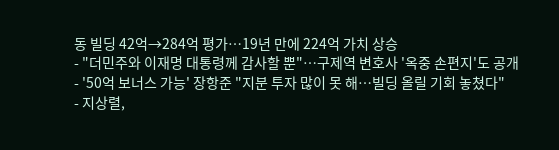동 빌딩 42억→284억 평가…19년 만에 224억 가치 상승
- "더민주와 이재명 대통령께 감사할 뿐"…구제역 변호사 '옥중 손편지'도 공개
- '50억 보너스 가능' 장항준 "지분 투자 많이 못 해…빌딩 올릴 기회 놓쳤다"
- 지상렬,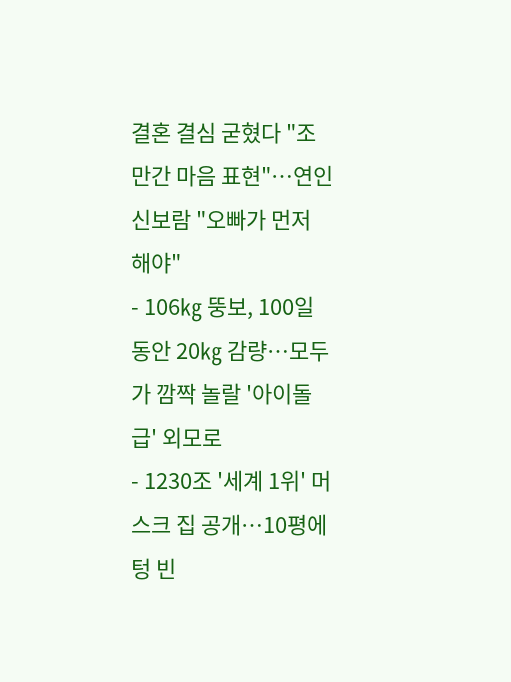결혼 결심 굳혔다 "조만간 마음 표현"…연인 신보람 "오빠가 먼저 해야"
- 106㎏ 뚱보, 100일 동안 20㎏ 감량…모두가 깜짝 놀랄 '아이돌급' 외모로
- 1230조 '세계 1위' 머스크 집 공개…10평에 텅 빈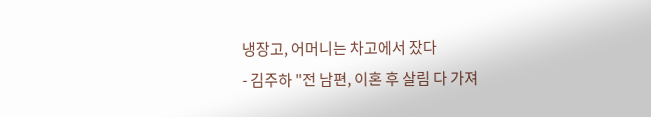냉장고, 어머니는 차고에서 잤다
- 김주하 "전 남편, 이혼 후 살림 다 가져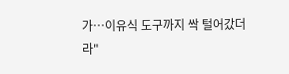가…이유식 도구까지 싹 털어갔더라"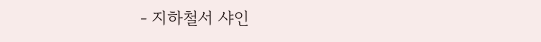- 지하철서 샤인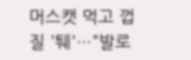머스캣 먹고 껍질 '퉤'…"발로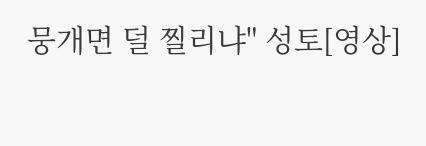뭉개면 덜 찔리냐" 성토[영상]